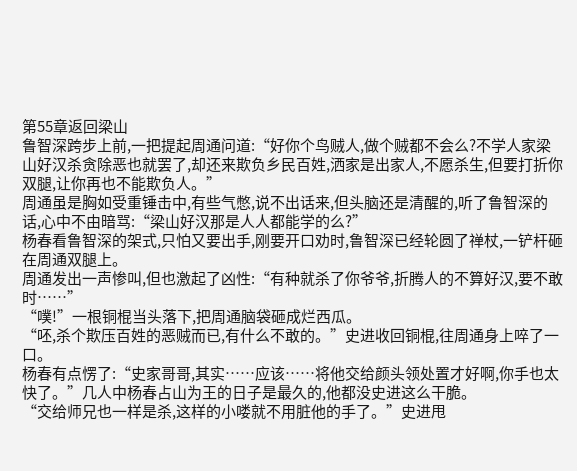第55章返回梁山
鲁智深跨步上前,一把提起周通问道:“好你个鸟贼人,做个贼都不会么?不学人家梁山好汉杀贪除恶也就罢了,却还来欺负乡民百姓,洒家是出家人,不愿杀生,但要打折你双腿,让你再也不能欺负人。”
周通虽是胸如受重锤击中,有些气憋,说不出话来,但头脑还是清醒的,听了鲁智深的话,心中不由暗骂:“梁山好汉那是人人都能学的么?”
杨春看鲁智深的架式,只怕又要出手,刚要开口劝时,鲁智深已经轮圆了禅杖,一铲杆砸在周通双腿上。
周通发出一声惨叫,但也激起了凶性:“有种就杀了你爷爷,折腾人的不算好汉,要不敢时……”
“噗!”一根铜棍当头落下,把周通脑袋砸成烂西瓜。
“呸,杀个欺压百姓的恶贼而已,有什么不敢的。”史进收回铜棍,往周通身上啐了一口。
杨春有点愣了:“史家哥哥,其实……应该……将他交给颜头领处置才好啊,你手也太快了。”几人中杨春占山为王的日子是最久的,他都没史进这么干脆。
“交给师兄也一样是杀,这样的小喽就不用脏他的手了。”史进甩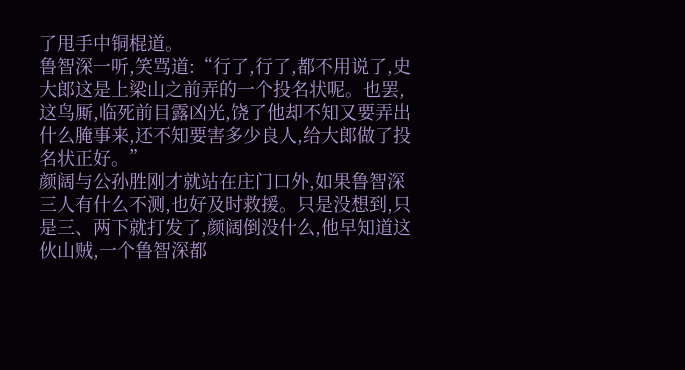了甩手中铜棍道。
鲁智深一听,笑骂道:“行了,行了,都不用说了,史大郎这是上梁山之前弄的一个投名状呢。也罢,这鸟厮,临死前目露凶光,饶了他却不知又要弄出什么腌事来,还不知要害多少良人,给大郎做了投名状正好。”
颜阔与公孙胜刚才就站在庄门口外,如果鲁智深三人有什么不测,也好及时救援。只是没想到,只是三、两下就打发了,颜阔倒没什么,他早知道这伙山贼,一个鲁智深都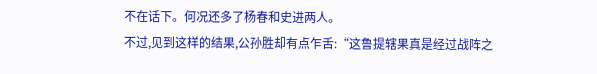不在话下。何况还多了杨春和史进两人。
不过,见到这样的结果,公孙胜却有点乍舌:“这鲁提辖果真是经过战阵之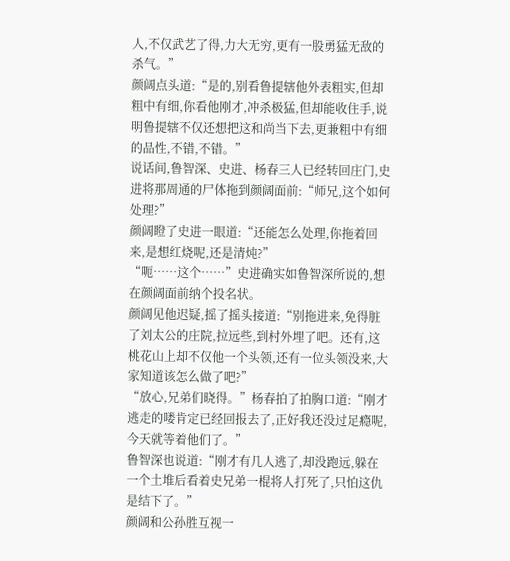人,不仅武艺了得,力大无穷,更有一股勇猛无敌的杀气。”
颜阔点头道:“是的,别看鲁提辖他外表粗实,但却粗中有细,你看他刚才,冲杀极猛,但却能收住手,说明鲁提辖不仅还想把这和尚当下去,更兼粗中有细的品性,不错,不错。”
说话间,鲁智深、史进、杨春三人已经转回庄门,史进将那周通的尸体拖到颜阔面前:“师兄,这个如何处理?”
颜阔瞪了史进一眼道:“还能怎么处理,你拖着回来,是想红烧呢,还是清炖?”
“呃……这个……”史进确实如鲁智深所说的,想在颜阔面前纳个投名状。
颜阔见他迟疑,摇了摇头接道:“别拖进来,免得脏了刘太公的庄院,拉远些,到村外埋了吧。还有,这桃花山上却不仅他一个头领,还有一位头领没来,大家知道该怎么做了吧?”
“放心,兄弟们晓得。”杨春拍了拍胸口道:“刚才逃走的喽肯定已经回报去了,正好我还没过足瘾呢,今天就等着他们了。”
鲁智深也说道:“刚才有几人逃了,却没跑远,躲在一个土堆后看着史兄弟一棍将人打死了,只怕这仇是结下了。”
颜阔和公孙胜互视一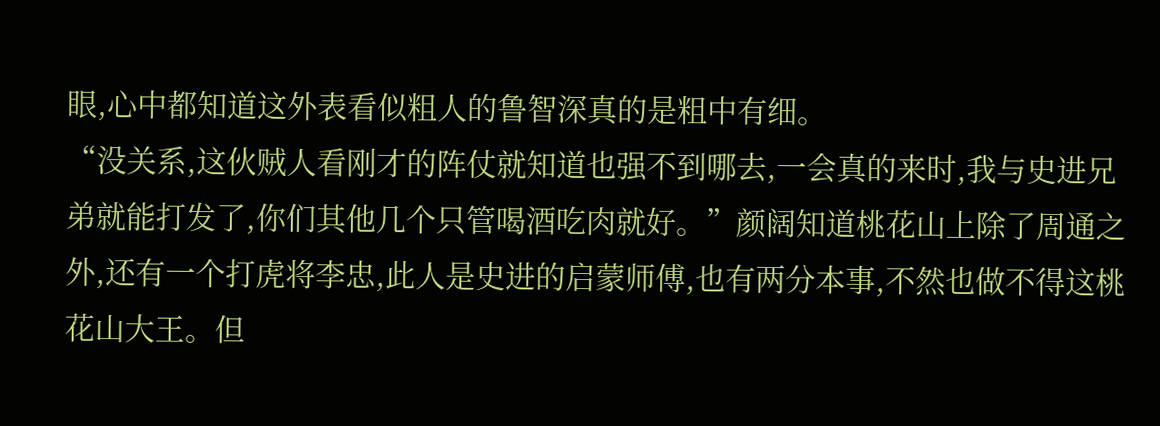眼,心中都知道这外表看似粗人的鲁智深真的是粗中有细。
“没关系,这伙贼人看刚才的阵仗就知道也强不到哪去,一会真的来时,我与史进兄弟就能打发了,你们其他几个只管喝酒吃肉就好。”颜阔知道桃花山上除了周通之外,还有一个打虎将李忠,此人是史进的启蒙师傅,也有两分本事,不然也做不得这桃花山大王。但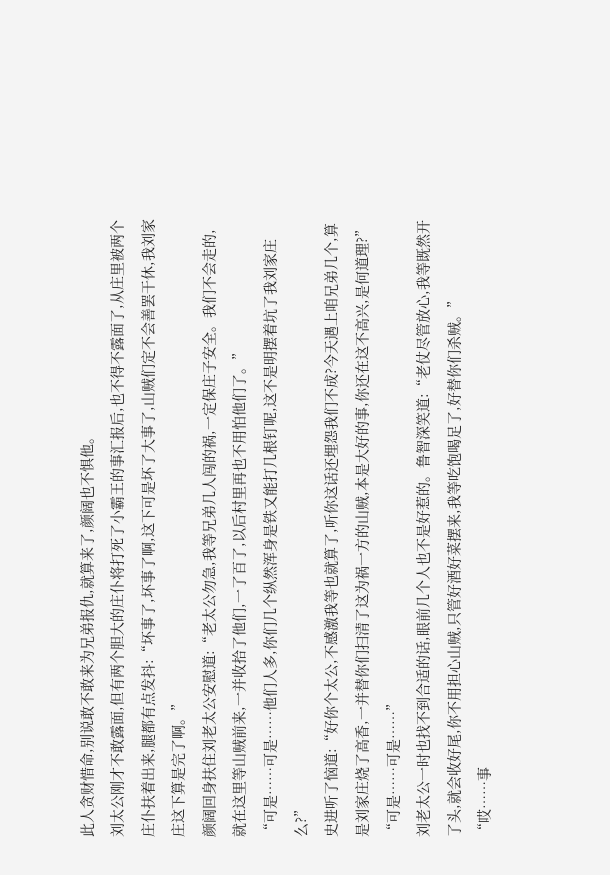此人贪财惜命,别说敢不敢来为兄弟报仇,就算来了,颜阔也不惧他。
刘太公刚才不敢露面,但有两个胆大的庄仆将打死了小霸王的事汇报后,也不得不露面了,从庄里被两个庄仆扶着出来,腿都有点发抖:“坏事了,坏事了啊,这下可是坏了大事了,山贼们定不会善罢干休,我刘家庄这下算是完了啊。”
颜阔回身扶住刘老太公安慰道:“老太公勿急,我等兄弟几人闯的祸,一定保庄子安全。我们不会走的,就在这里等山贼前来,一并收拾了他们,一了百了,以后村里再也不用怕他们了。”
“可是……可是……他们人多,你们几个纵然浑身是铁又能打几根钉呢,这不是明摆着坑了我刘家庄么?”
史进听了恼道:“好你个太公,不感激我等也就算了,听你这话还埋怨我们不成?今天遇上咱兄弟几个,算是刘家庄烧了高香,一并替你们扫清了这为祸一方的山贼,本是大好的事,你还在这不高兴,是何道理?”
“可是……可是……”
刘老太公一时也找不到合适的话,眼前几个人也不是好惹的。鲁智深笑道:“老仗尽管放心,我等既然开了头,就会收好尾,你不用担心山贼,只管好酒好菜摆来,我等吃饱喝足了,好替你们杀贼。”
“哎……事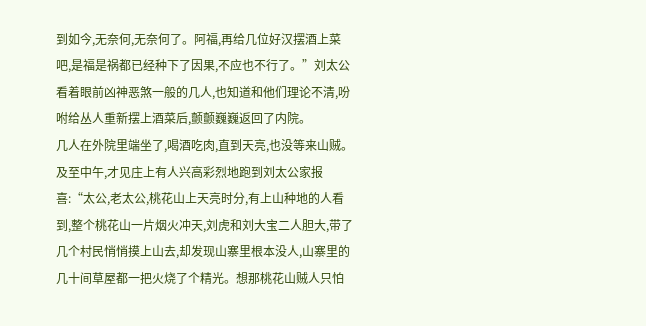到如今,无奈何,无奈何了。阿福,再给几位好汉摆酒上菜吧,是福是祸都已经种下了因果,不应也不行了。”刘太公看着眼前凶神恶煞一般的几人,也知道和他们理论不清,吩咐给丛人重新摆上酒菜后,颤颤巍巍返回了内院。
几人在外院里端坐了,喝酒吃肉,直到天亮,也没等来山贼。及至中午,才见庄上有人兴高彩烈地跑到刘太公家报喜:“太公,老太公,桃花山上天亮时分,有上山种地的人看到,整个桃花山一片烟火冲天,刘虎和刘大宝二人胆大,带了几个村民悄悄摸上山去,却发现山寨里根本没人,山寨里的几十间草屋都一把火烧了个精光。想那桃花山贼人只怕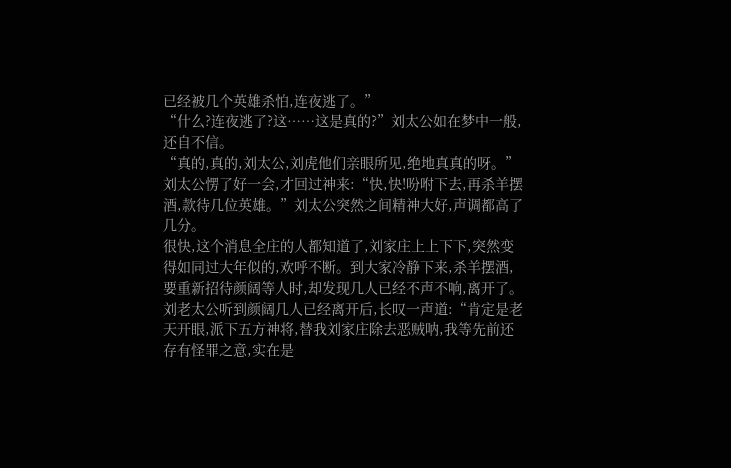已经被几个英雄杀怕,连夜逃了。”
“什么?连夜逃了?这……这是真的?”刘太公如在梦中一般,还自不信。
“真的,真的,刘太公,刘虎他们亲眼所见,绝地真真的呀。”
刘太公愣了好一会,才回过神来:“快,快!吩咐下去,再杀羊摆酒,款待几位英雄。”刘太公突然之间精神大好,声调都高了几分。
很快,这个消息全庄的人都知道了,刘家庄上上下下,突然变得如同过大年似的,欢呼不断。到大家冷静下来,杀羊摆酒,要重新招待颜阔等人时,却发现几人已经不声不响,离开了。
刘老太公听到颜阔几人已经离开后,长叹一声道:“肯定是老天开眼,派下五方神将,替我刘家庄除去恶贼呐,我等先前还存有怪罪之意,实在是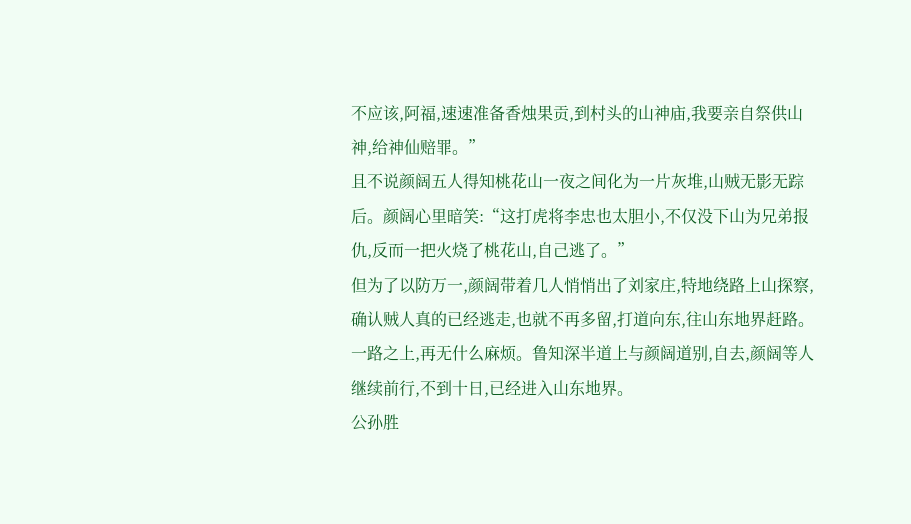不应该,阿福,速速准备香烛果贡,到村头的山神庙,我要亲自祭供山神,给神仙赔罪。”
且不说颜阔五人得知桃花山一夜之间化为一片灰堆,山贼无影无踪后。颜阔心里暗笑:“这打虎将李忠也太胆小,不仅没下山为兄弟报仇,反而一把火烧了桃花山,自己逃了。”
但为了以防万一,颜阔带着几人悄悄出了刘家庄,特地绕路上山探察,确认贼人真的已经逃走,也就不再多留,打道向东,往山东地界赶路。一路之上,再无什么麻烦。鲁知深半道上与颜阔道别,自去,颜阔等人继续前行,不到十日,已经进入山东地界。
公孙胜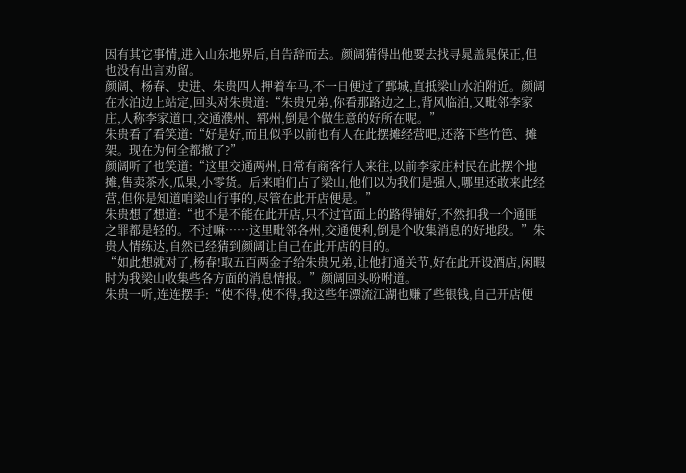因有其它事情,进入山东地界后,自告辞而去。颜阔猜得出他要去找寻晁盖晁保正,但也没有出言劝留。
颜阔、杨春、史进、朱贵四人押着车马,不一日便过了鄄城,直抵梁山水泊附近。颜阔在水泊边上站定,回头对朱贵道:“朱贵兄弟,你看那路边之上,背风临泊,又毗邻李家庄,人称李家道口,交通濮州、郓州,倒是个做生意的好所在呢。”
朱贵看了看笑道:“好是好,而且似乎以前也有人在此摆摊经营吧,还落下些竹笆、摊架。现在为何全都撤了?”
颜阔听了也笑道:“这里交通两州,日常有商客行人来往,以前李家庄村民在此摆个地摊,售卖茶水,瓜果,小零货。后来咱们占了梁山,他们以为我们是强人,哪里还敢来此经营,但你是知道咱梁山行事的,尽管在此开店便是。”
朱贵想了想道:“也不是不能在此开店,只不过官面上的路得铺好,不然扣我一个通匪之罪都是轻的。不过嘛……这里毗邻各州,交通便利,倒是个收集消息的好地段。”朱贵人情练达,自然已经猜到颜阔让自己在此开店的目的。
“如此想就对了,杨春!取五百两金子给朱贵兄弟,让他打通关节,好在此开设酒店,闲暇时为我梁山收集些各方面的消息情报。”颜阔回头吩咐道。
朱贵一听,连连摆手:“使不得,使不得,我这些年漂流江湖也赚了些银钱,自己开店便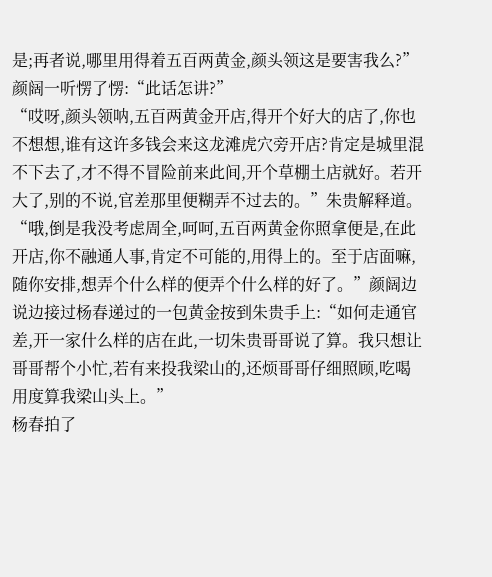是;再者说,哪里用得着五百两黄金,颜头领这是要害我么?”
颜阔一听愣了愣:“此话怎讲?”
“哎呀,颜头领呐,五百两黄金开店,得开个好大的店了,你也不想想,谁有这许多钱会来这龙滩虎穴旁开店?肯定是城里混不下去了,才不得不冒险前来此间,开个草棚土店就好。若开大了,别的不说,官差那里便糊弄不过去的。”朱贵解释道。
“哦,倒是我没考虑周全,呵呵,五百两黄金你照拿便是,在此开店,你不融通人事,肯定不可能的,用得上的。至于店面嘛,随你安排,想弄个什么样的便弄个什么样的好了。”颜阔边说边接过杨春递过的一包黄金按到朱贵手上:“如何走通官差,开一家什么样的店在此,一切朱贵哥哥说了算。我只想让哥哥帮个小忙,若有来投我梁山的,还烦哥哥仔细照顾,吃喝用度算我梁山头上。”
杨春拍了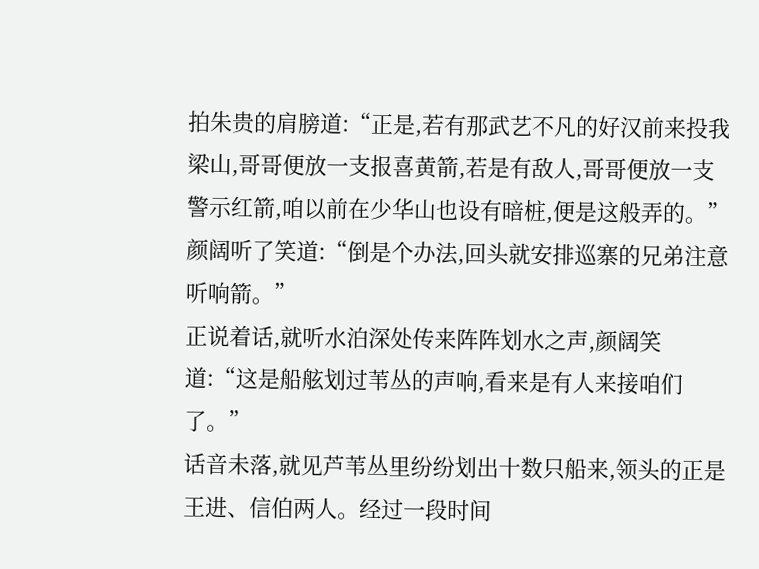拍朱贵的肩膀道:“正是,若有那武艺不凡的好汉前来投我梁山,哥哥便放一支报喜黄箭,若是有敌人,哥哥便放一支警示红箭,咱以前在少华山也设有暗桩,便是这般弄的。”
颜阔听了笑道:“倒是个办法,回头就安排巡寨的兄弟注意听响箭。”
正说着话,就听水泊深处传来阵阵划水之声,颜阔笑道:“这是船舷划过苇丛的声响,看来是有人来接咱们了。”
话音未落,就见芦苇丛里纷纷划出十数只船来,领头的正是王进、信伯两人。经过一段时间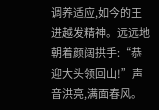调养适应,如今的王进越发精神。远远地朝着颜阔拱手:“恭迎大头领回山!”声音洪亮,满面春风。